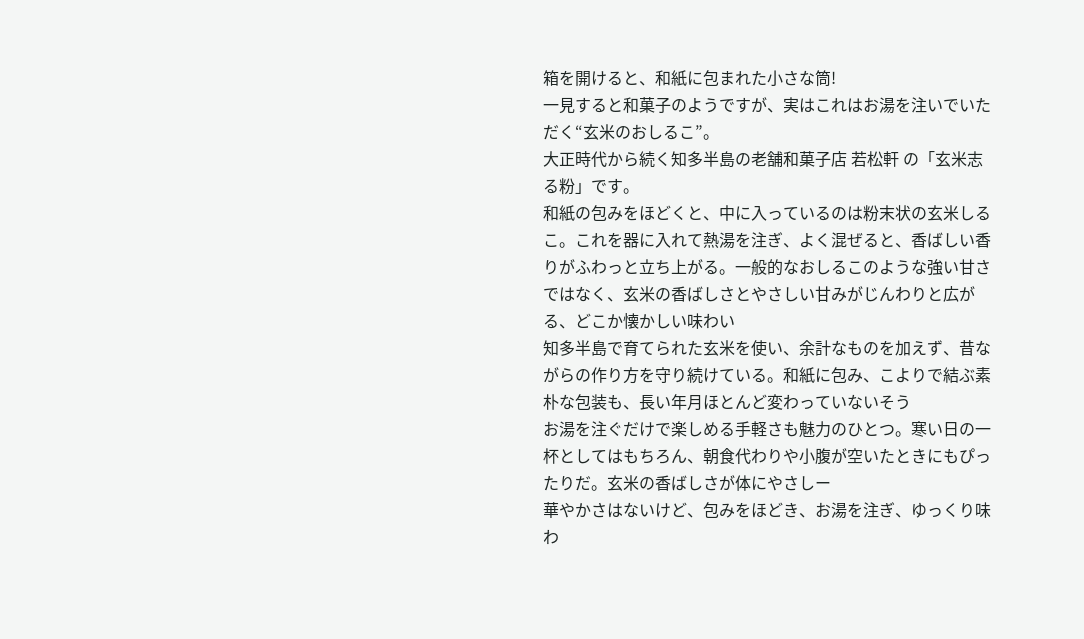箱を開けると、和紙に包まれた小さな筒!
一見すると和菓子のようですが、実はこれはお湯を注いでいただく“玄米のおしるこ”。
大正時代から続く知多半島の老舗和菓子店 若松軒 の「玄米志る粉」です。
和紙の包みをほどくと、中に入っているのは粉末状の玄米しるこ。これを器に入れて熱湯を注ぎ、よく混ぜると、香ばしい香りがふわっと立ち上がる。一般的なおしるこのような強い甘さではなく、玄米の香ばしさとやさしい甘みがじんわりと広がる、どこか懐かしい味わい
知多半島で育てられた玄米を使い、余計なものを加えず、昔ながらの作り方を守り続けている。和紙に包み、こよりで結ぶ素朴な包装も、長い年月ほとんど変わっていないそう
お湯を注ぐだけで楽しめる手軽さも魅力のひとつ。寒い日の一杯としてはもちろん、朝食代わりや小腹が空いたときにもぴったりだ。玄米の香ばしさが体にやさしー
華やかさはないけど、包みをほどき、お湯を注ぎ、ゆっくり味わ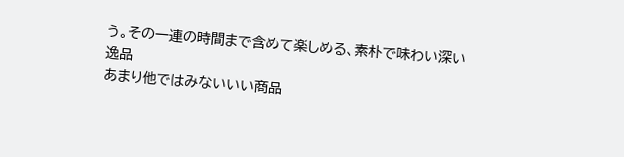う。その一連の時間まで含めて楽しめる、素朴で味わい深い逸品
あまり他ではみないいい商品